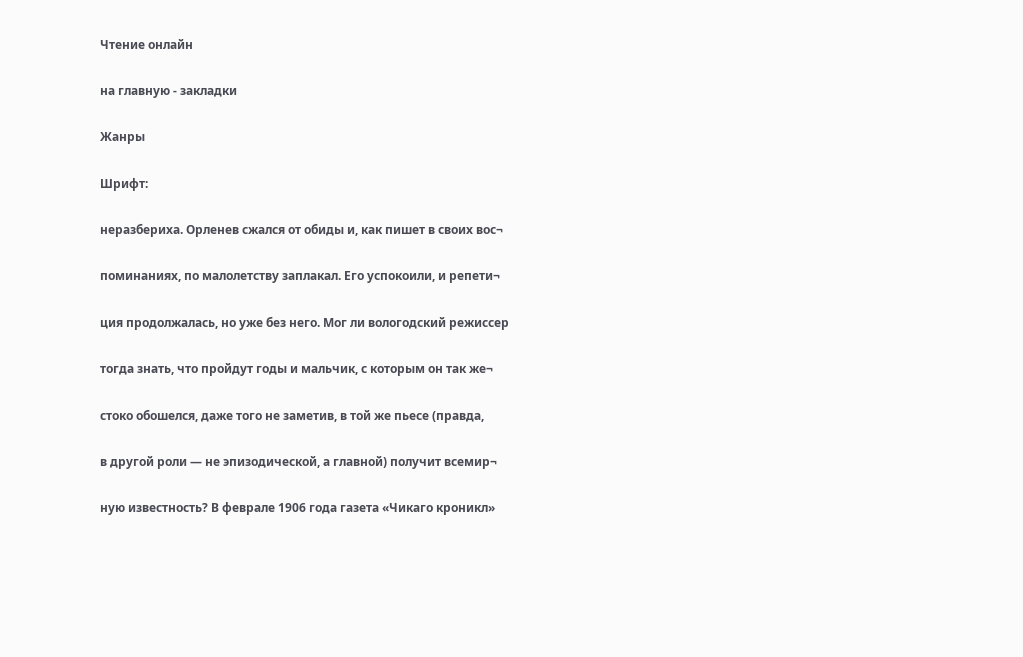Чтение онлайн

на главную - закладки

Жанры

Шрифт:

неразбериха. Орленев сжался от обиды и, как пишет в своих вос¬

поминаниях, по малолетству заплакал. Его успокоили, и репети¬

ция продолжалась, но уже без него. Мог ли вологодский режиссер

тогда знать, что пройдут годы и мальчик, с которым он так же¬

стоко обошелся, даже того не заметив, в той же пьесе (правда,

в другой роли — не эпизодической, а главной) получит всемир¬

ную известность? В феврале 1906 года газета «Чикаго кроникл»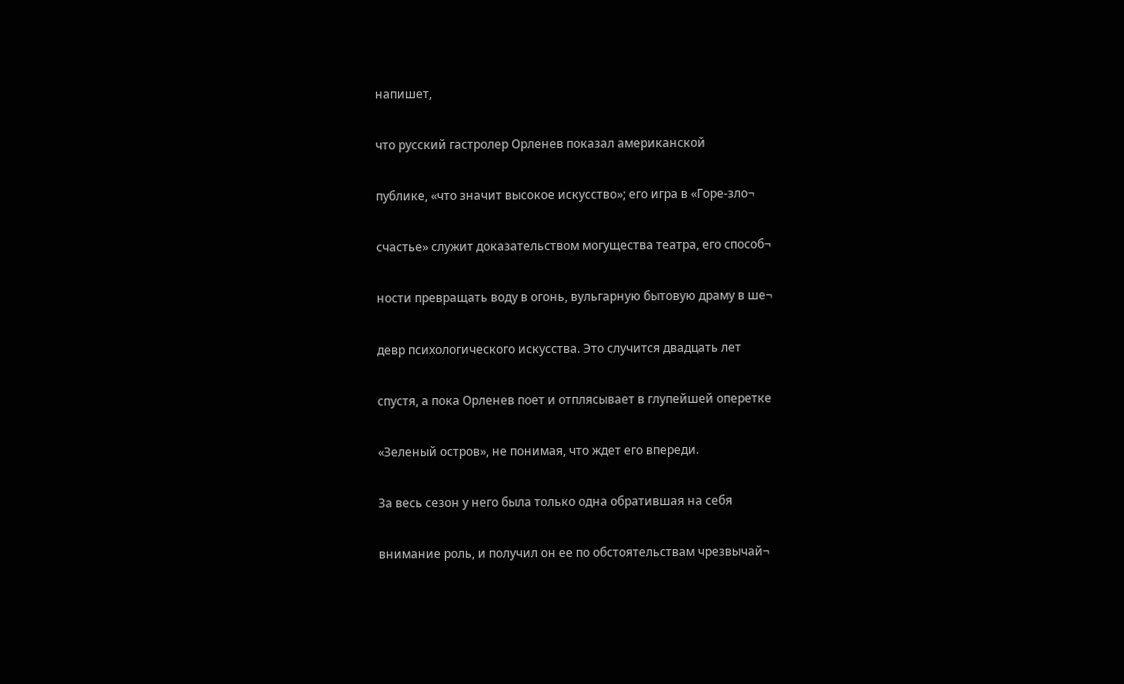напишет,

что русский гастролер Орленев показал американской

публике, «что значит высокое искусство»; его игра в «Горе-зло¬

счастье» служит доказательством могущества театра, его способ¬

ности превращать воду в огонь, вульгарную бытовую драму в ше¬

девр психологического искусства. Это случится двадцать лет

спустя, а пока Орленев поет и отплясывает в глупейшей оперетке

«Зеленый остров», не понимая, что ждет его впереди.

За весь сезон у него была только одна обратившая на себя

внимание роль, и получил он ее по обстоятельствам чрезвычай¬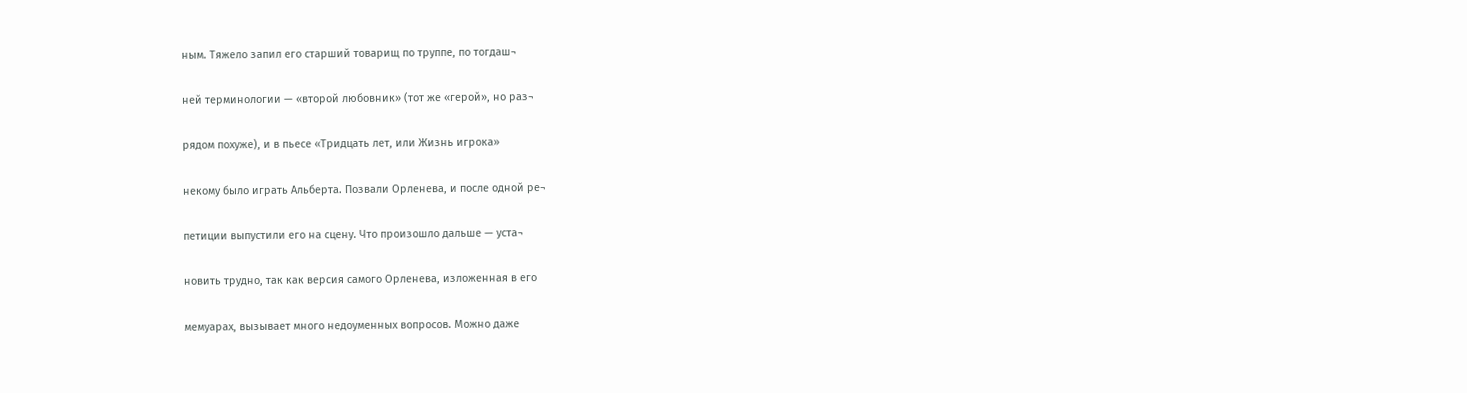ным. Тяжело запил его старший товарищ по труппе, по тогдаш¬

ней терминологии — «второй любовник» (тот же «герой», но раз¬

рядом похуже), и в пьесе «Тридцать лет, или Жизнь игрока»

некому было играть Альберта. Позвали Орленева, и после одной ре¬

петиции выпустили его на сцену. Что произошло дальше — уста¬

новить трудно, так как версия самого Орленева, изложенная в его

мемуарах, вызывает много недоуменных вопросов. Можно даже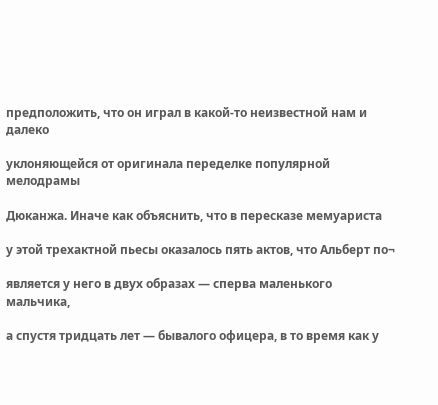предположить, что он играл в какой-то неизвестной нам и далеко

уклоняющейся от оригинала переделке популярной мелодрамы

Дюканжа. Иначе как объяснить, что в пересказе мемуариста

у этой трехактной пьесы оказалось пять актов, что Альберт по¬

является у него в двух образах — сперва маленького мальчика,

а спустя тридцать лет — бывалого офицера, в то время как у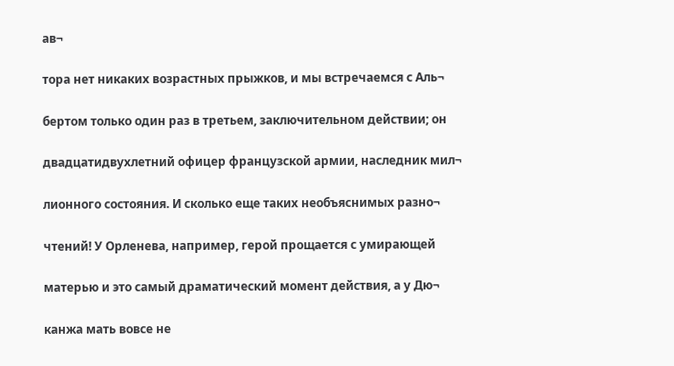ав¬

тора нет никаких возрастных прыжков, и мы встречаемся с Аль¬

бертом только один раз в третьем, заключительном действии; он

двадцатидвухлетний офицер французской армии, наследник мил¬

лионного состояния. И сколько еще таких необъяснимых разно¬

чтений! У Орленева, например, герой прощается с умирающей

матерью и это самый драматический момент действия, а у Дю¬

канжа мать вовсе не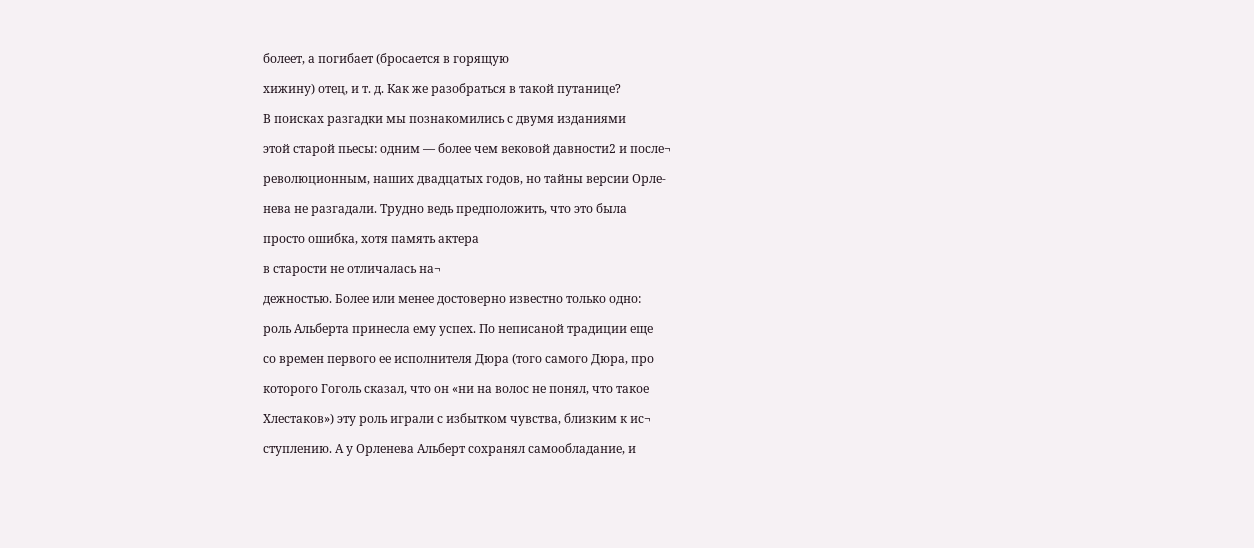болеет, а погибает (бросается в горящую

хижину) отец, и т. д. Как же разобраться в такой путанице?

В поисках разгадки мы познакомились с двумя изданиями

этой старой пьесы: одним — более чем вековой давности2 и после¬

революционным, наших двадцатых годов, но тайны версии Орле-

нева не разгадали. Трудно ведь предположить, что это была

просто ошибка, хотя память актера

в старости не отличалась на¬

дежностью. Более или менее достоверно известно только одно:

роль Альберта принесла ему успех. По неписаной традиции еще

со времен первого ее исполнителя Дюра (того самого Дюра, про

которого Гоголь сказал, что он «ни на волос не понял, что такое

Хлестаков») эту роль играли с избытком чувства, близким к ис¬

ступлению. А у Орленева Альберт сохранял самообладание, и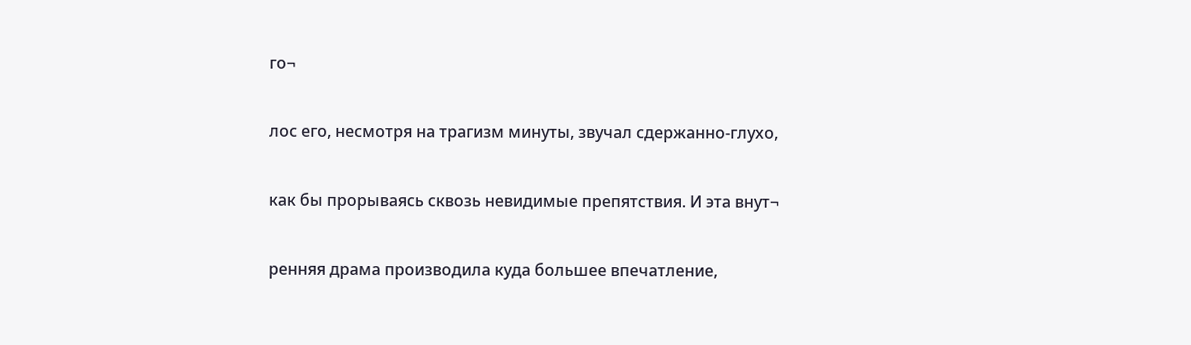го¬

лос его, несмотря на трагизм минуты, звучал сдержанно-глухо,

как бы прорываясь сквозь невидимые препятствия. И эта внут¬

ренняя драма производила куда большее впечатление,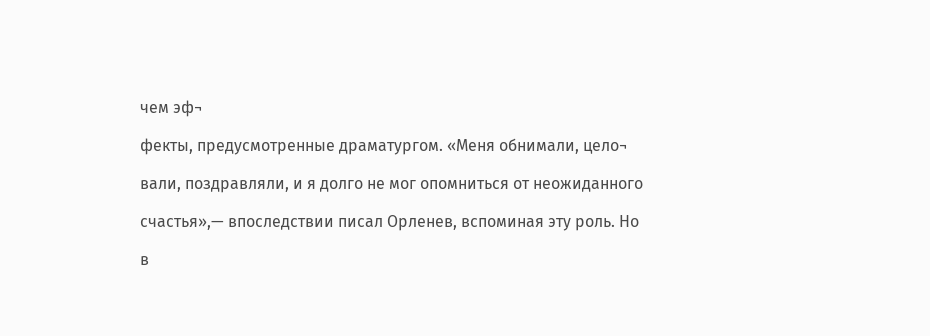чем эф¬

фекты, предусмотренные драматургом. «Меня обнимали, цело¬

вали, поздравляли, и я долго не мог опомниться от неожиданного

счастья»,— впоследствии писал Орленев, вспоминая эту роль. Но

в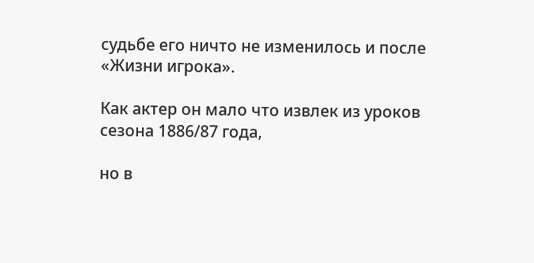судьбе его ничто не изменилось и после «Жизни игрока».

Как актер он мало что извлек из уроков сезона 1886/87 года,

но в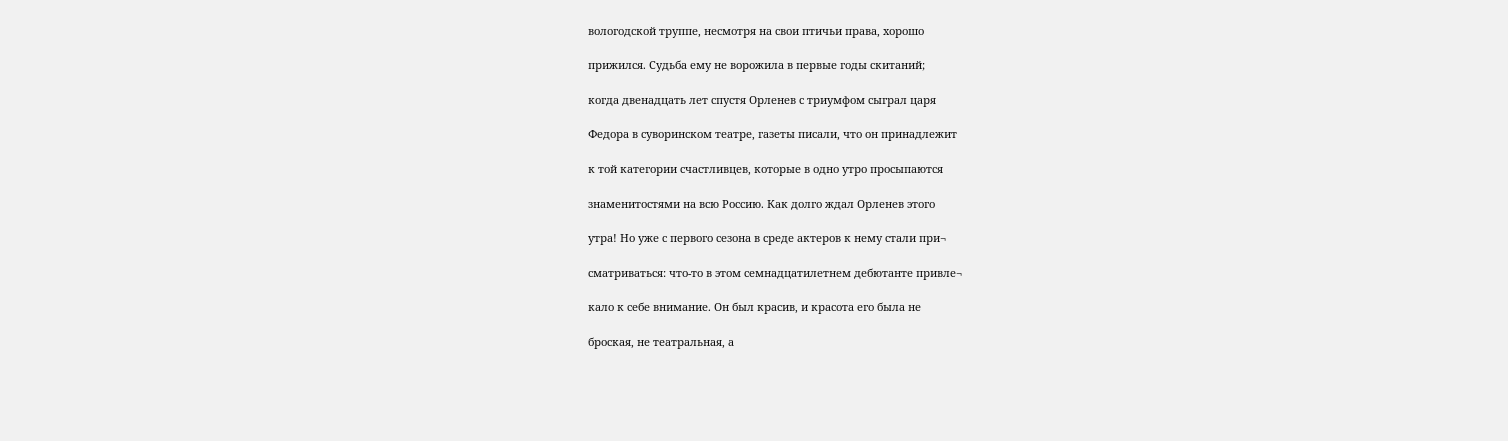вологодской труппе, несмотря на свои птичьи права, хорошо

прижился. Судьба ему не ворожила в первые годы скитаний;

когда двенадцать лет спустя Орленев с триумфом сыграл царя

Федора в суворинском театре, газеты писали, что он принадлежит

к той категории счастливцев, которые в одно утро просыпаются

знаменитостями на всю Россию. Как долго ждал Орленев этого

утра! Но уже с первого сезона в среде актеров к нему стали при¬

сматриваться: что-то в этом семнадцатилетнем дебютанте привле¬

кало к себе внимание. Он был красив, и красота его была не

броская, не театральная, а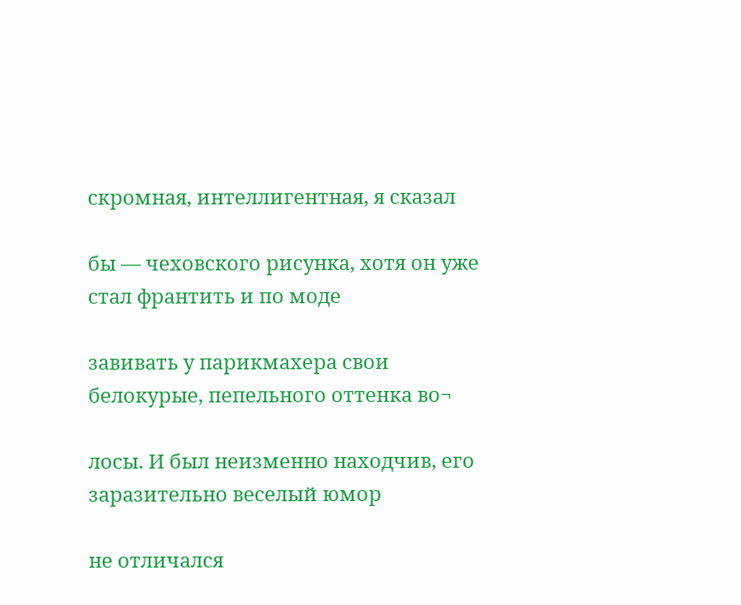скромная, интеллигентная, я сказал

бы — чеховского рисунка, хотя он уже стал франтить и по моде

завивать у парикмахера свои белокурые, пепельного оттенка во¬

лосы. И был неизменно находчив, его заразительно веселый юмор

не отличался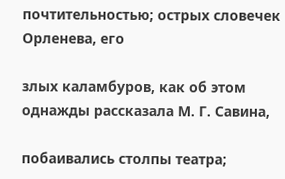почтительностью; острых словечек Орленева, его

злых каламбуров, как об этом однажды рассказала М. Г. Савина,

побаивались столпы театра;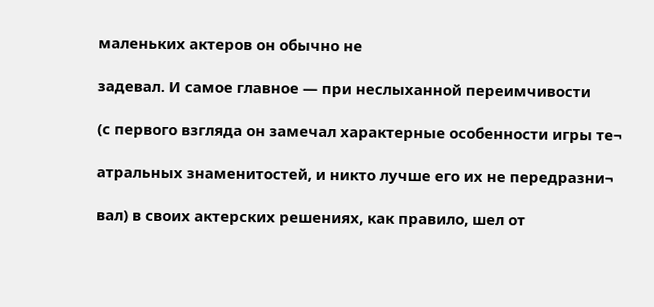маленьких актеров он обычно не

задевал. И самое главное — при неслыханной переимчивости

(с первого взгляда он замечал характерные особенности игры те¬

атральных знаменитостей, и никто лучше его их не передразни¬

вал) в своих актерских решениях, как правило, шел от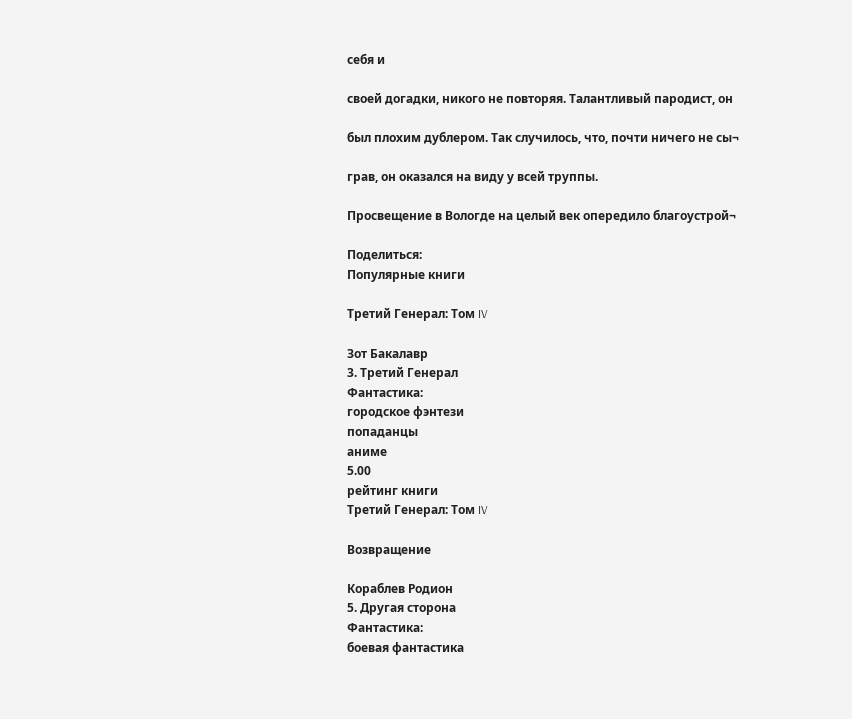себя и

своей догадки, никого не повторяя. Талантливый пародист, он

был плохим дублером. Так случилось, что, почти ничего не сы¬

грав, он оказался на виду у всей труппы.

Просвещение в Вологде на целый век опередило благоустрой¬

Поделиться:
Популярные книги

Третий Генерал: Том IV

Зот Бакалавр
3. Третий Генерал
Фантастика:
городское фэнтези
попаданцы
аниме
5.00
рейтинг книги
Третий Генерал: Том IV

Возвращение

Кораблев Родион
5. Другая сторона
Фантастика:
боевая фантастика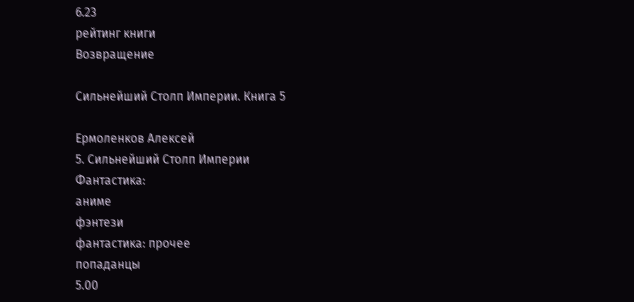6.23
рейтинг книги
Возвращение

Сильнейший Столп Империи. Книга 5

Ермоленков Алексей
5. Сильнейший Столп Империи
Фантастика:
аниме
фэнтези
фантастика: прочее
попаданцы
5.00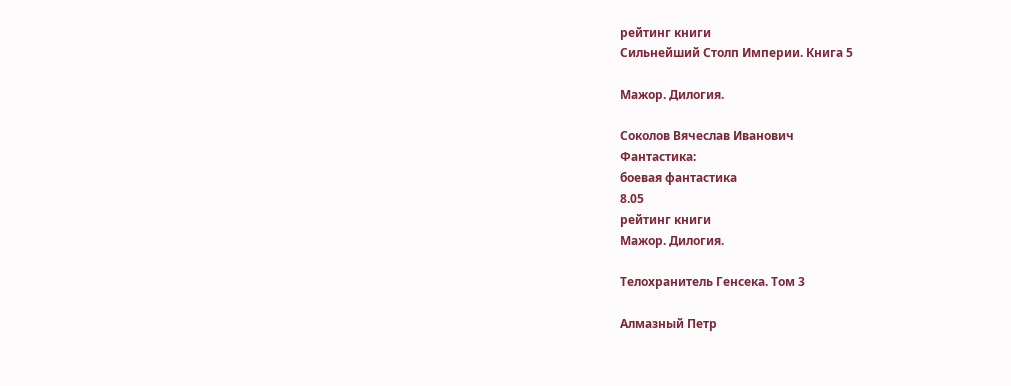рейтинг книги
Сильнейший Столп Империи. Книга 5

Мажор. Дилогия.

Соколов Вячеслав Иванович
Фантастика:
боевая фантастика
8.05
рейтинг книги
Мажор. Дилогия.

Телохранитель Генсека. Том 3

Алмазный Петр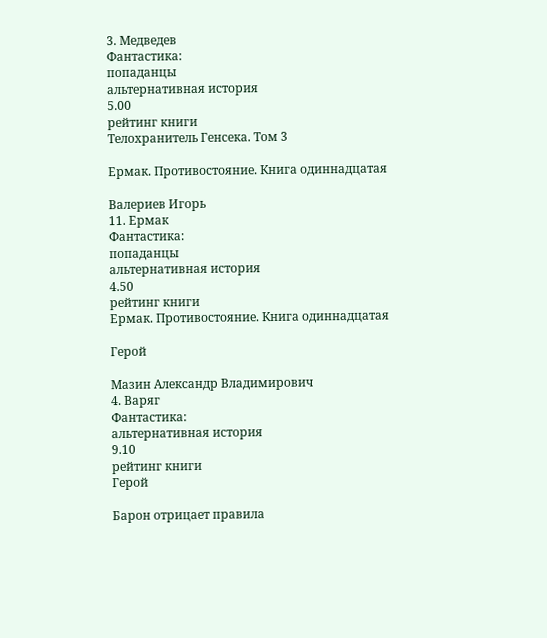3. Медведев
Фантастика:
попаданцы
альтернативная история
5.00
рейтинг книги
Телохранитель Генсека. Том 3

Ермак. Противостояние. Книга одиннадцатая

Валериев Игорь
11. Ермак
Фантастика:
попаданцы
альтернативная история
4.50
рейтинг книги
Ермак. Противостояние. Книга одиннадцатая

Герой

Мазин Александр Владимирович
4. Варяг
Фантастика:
альтернативная история
9.10
рейтинг книги
Герой

Барон отрицает правила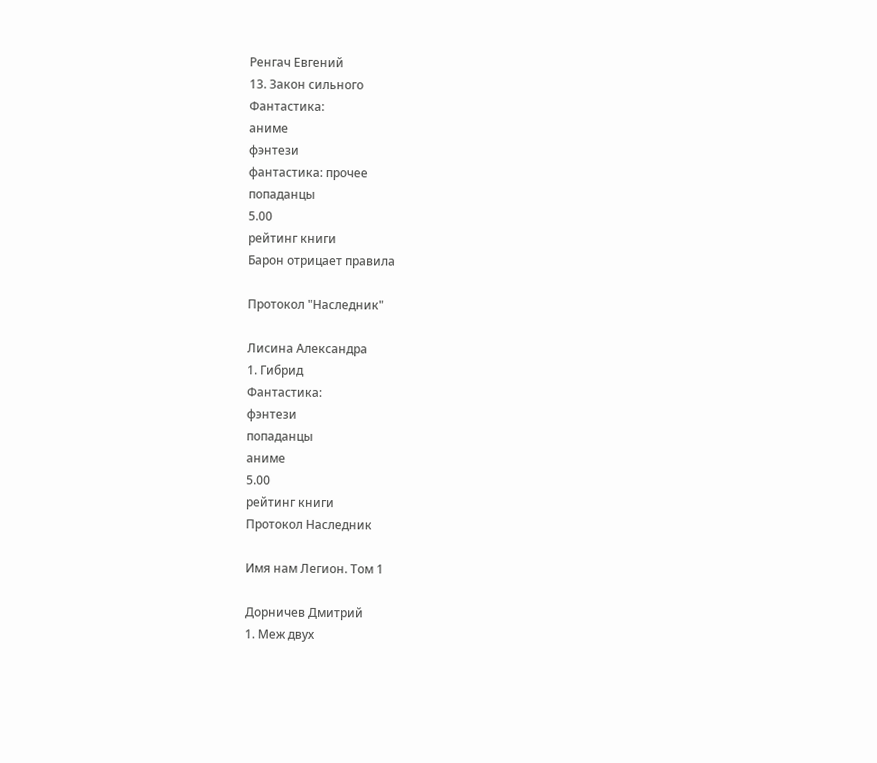Ренгач Евгений
13. Закон сильного
Фантастика:
аниме
фэнтези
фантастика: прочее
попаданцы
5.00
рейтинг книги
Барон отрицает правила

Протокол "Наследник"

Лисина Александра
1. Гибрид
Фантастика:
фэнтези
попаданцы
аниме
5.00
рейтинг книги
Протокол Наследник

Имя нам Легион. Том 1

Дорничев Дмитрий
1. Меж двух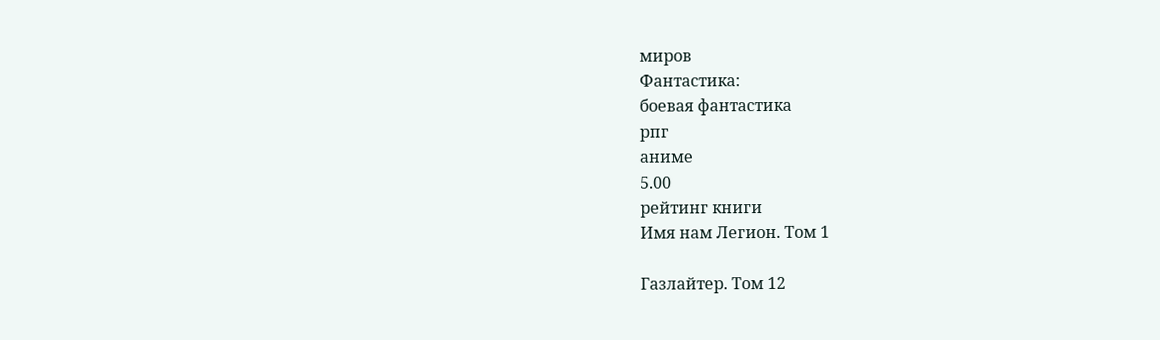миров
Фантастика:
боевая фантастика
рпг
аниме
5.00
рейтинг книги
Имя нам Легион. Том 1

Газлайтер. Том 12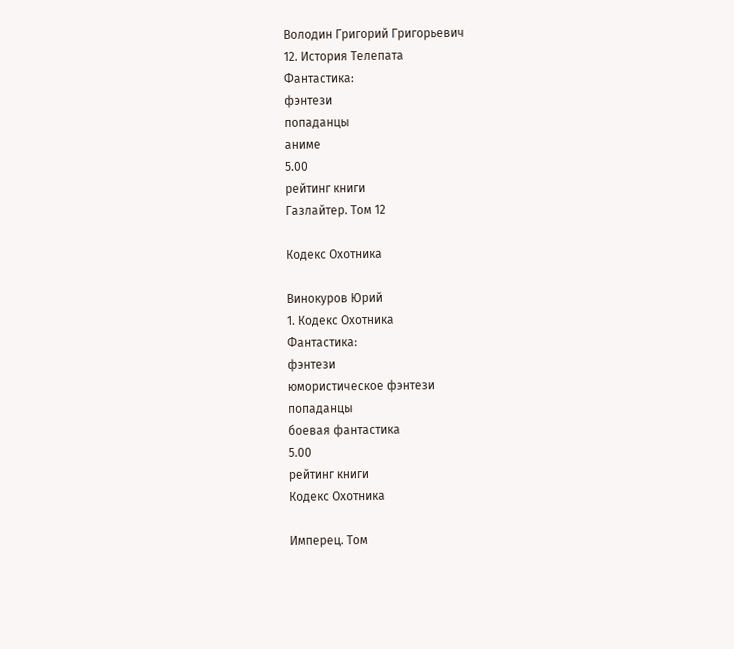Володин Григорий Григорьевич
12. История Телепата
Фантастика:
фэнтези
попаданцы
аниме
5.00
рейтинг книги
Газлайтер. Том 12

Кодекс Охотника

Винокуров Юрий
1. Кодекс Охотника
Фантастика:
фэнтези
юмористическое фэнтези
попаданцы
боевая фантастика
5.00
рейтинг книги
Кодекс Охотника

Имперец. Том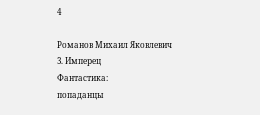4

Романов Михаил Яковлевич
3. Имперец
Фантастика:
попаданцы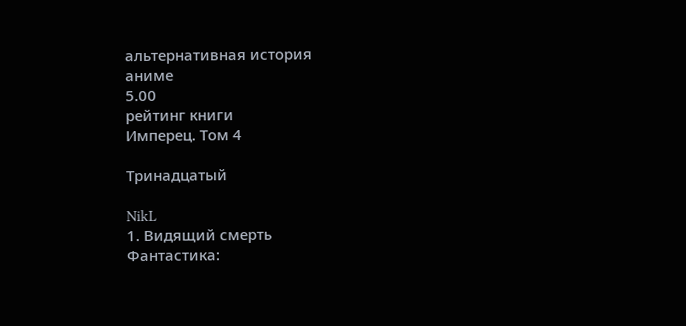альтернативная история
аниме
5.00
рейтинг книги
Имперец. Том 4

Тринадцатый

NikL
1. Видящий смерть
Фантастика: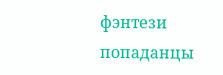фэнтези
попаданцы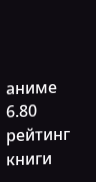аниме
6.80
рейтинг книги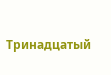Тринадцатый